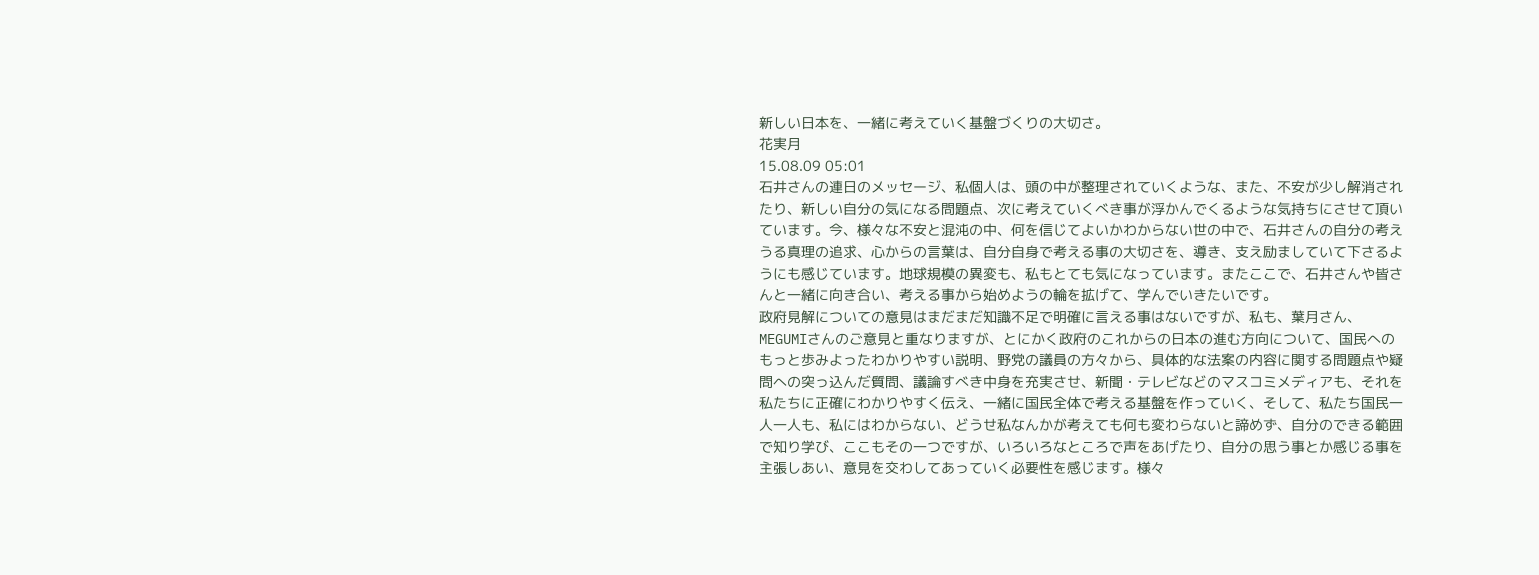新しい日本を、一緒に考えていく基盤づくりの大切さ。
花実月
15.08.09 05:01
石井さんの連日のメッセージ、私個人は、頭の中が整理されていくような、また、不安が少し解消されたり、新しい自分の気になる問題点、次に考えていくべき事が浮かんでくるような気持ちにさせて頂いています。今、様々な不安と混沌の中、何を信じてよいかわからない世の中で、石井さんの自分の考えうる真理の追求、心からの言葉は、自分自身で考える事の大切さを、導き、支え励ましていて下さるようにも感じています。地球規模の異変も、私もとても気になっています。またここで、石井さんや皆さんと一緒に向き合い、考える事から始めようの輪を拡げて、学んでいきたいです。
政府見解についての意見はまだまだ知識不足で明確に言える事はないですが、私も、葉月さん、MEGUMIさんのご意見と重なりますが、とにかく政府のこれからの日本の進む方向について、国民へのもっと歩みよったわかりやすい説明、野党の議員の方々から、具体的な法案の内容に関する問題点や疑問への突っ込んだ質問、議論すべき中身を充実させ、新聞・テレビなどのマスコミメディアも、それを私たちに正確にわかりやすく伝え、一緒に国民全体で考える基盤を作っていく、そして、私たち国民一人一人も、私にはわからない、どうせ私なんかが考えても何も変わらないと諦めず、自分のできる範囲で知り学び、ここもその一つですが、いろいろなところで声をあげたり、自分の思う事とか感じる事を主張しあい、意見を交わしてあっていく必要性を感じます。様々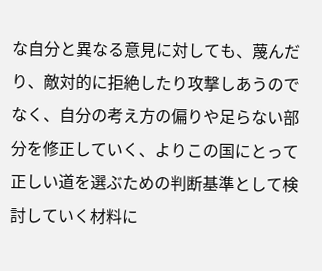な自分と異なる意見に対しても、蔑んだり、敵対的に拒絶したり攻撃しあうのでなく、自分の考え方の偏りや足らない部分を修正していく、よりこの国にとって正しい道を選ぶための判断基準として検討していく材料に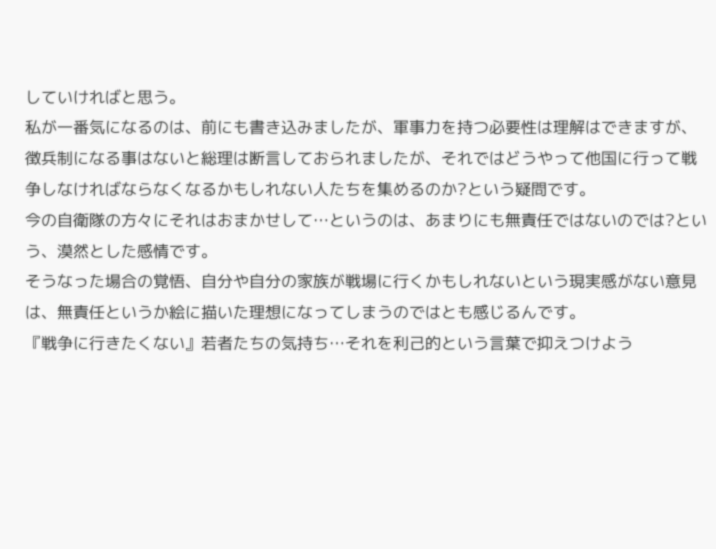していければと思う。
私が一番気になるのは、前にも書き込みましたが、軍事力を持つ必要性は理解はできますが、徴兵制になる事はないと総理は断言しておられましたが、それではどうやって他国に行って戦争しなければならなくなるかもしれない人たちを集めるのか?という疑問です。
今の自衛隊の方々にそれはおまかせして…というのは、あまりにも無責任ではないのでは?という、漠然とした感情です。
そうなった場合の覚悟、自分や自分の家族が戦場に行くかもしれないという現実感がない意見は、無責任というか絵に描いた理想になってしまうのではとも感じるんです。
『戦争に行きたくない』若者たちの気持ち…それを利己的という言葉で抑えつけよう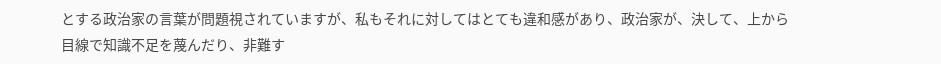とする政治家の言葉が問題視されていますが、私もそれに対してはとても違和感があり、政治家が、決して、上から目線で知識不足を蔑んだり、非難す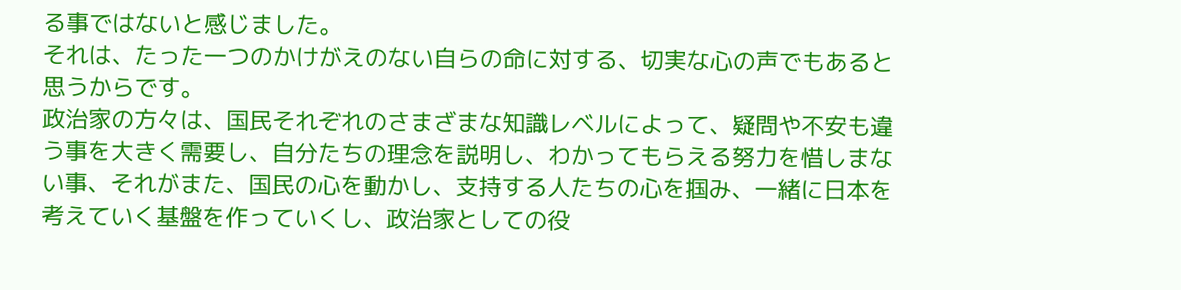る事ではないと感じました。
それは、たった一つのかけがえのない自らの命に対する、切実な心の声でもあると思うからです。
政治家の方々は、国民それぞれのさまざまな知識レベルによって、疑問や不安も違う事を大きく需要し、自分たちの理念を説明し、わかってもらえる努力を惜しまない事、それがまた、国民の心を動かし、支持する人たちの心を掴み、一緒に日本を考えていく基盤を作っていくし、政治家としての役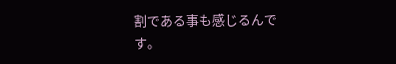割である事も感じるんです。